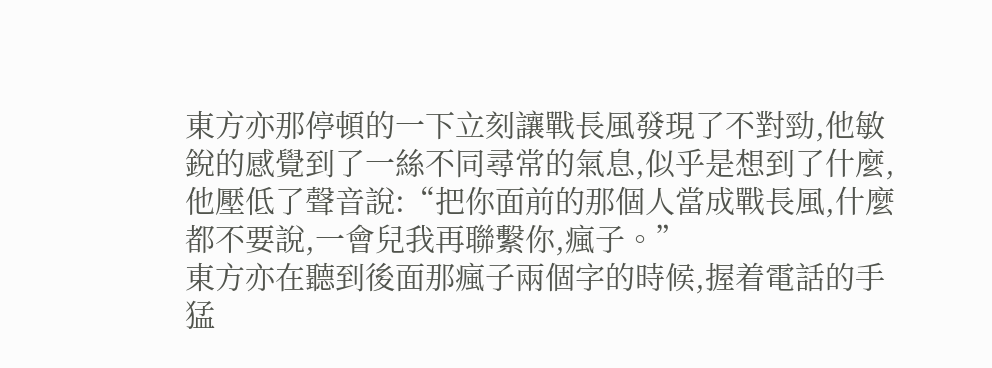東方亦那停頓的一下立刻讓戰長風發現了不對勁,他敏銳的感覺到了一絲不同尋常的氣息,似乎是想到了什麼,他壓低了聲音說:“把你面前的那個人當成戰長風,什麼都不要說,一會兒我再聯繫你,瘋子。”
東方亦在聽到後面那瘋子兩個字的時候,握着電話的手猛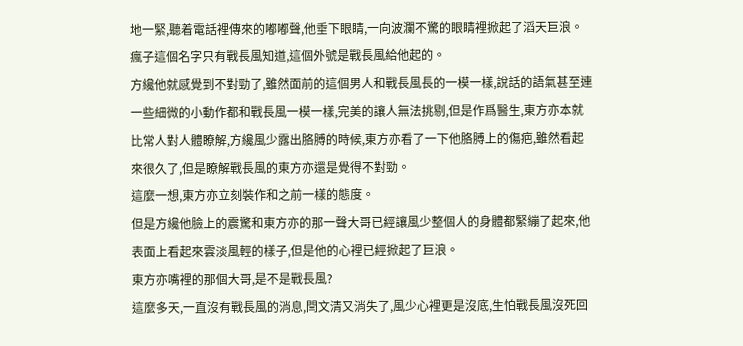地一緊,聽着電話裡傳來的嘟嘟聲,他垂下眼睛,一向波瀾不驚的眼睛裡掀起了滔天巨浪。
瘋子這個名字只有戰長風知道,這個外號是戰長風給他起的。
方纔他就感覺到不對勁了,雖然面前的這個男人和戰長風長的一模一樣,說話的語氣甚至連一些細微的小動作都和戰長風一模一樣,完美的讓人無法挑剔,但是作爲醫生,東方亦本就比常人對人體瞭解,方纔風少露出胳膊的時候,東方亦看了一下他胳膊上的傷疤,雖然看起來很久了,但是瞭解戰長風的東方亦還是覺得不對勁。
這麼一想,東方亦立刻裝作和之前一樣的態度。
但是方纔他臉上的震驚和東方亦的那一聲大哥已經讓風少整個人的身體都緊繃了起來,他表面上看起來雲淡風輕的樣子,但是他的心裡已經掀起了巨浪。
東方亦嘴裡的那個大哥,是不是戰長風?
這麼多天,一直沒有戰長風的消息,閆文清又消失了,風少心裡更是沒底,生怕戰長風沒死回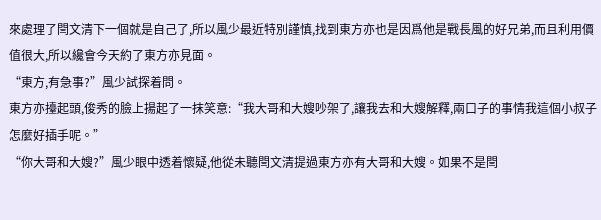來處理了閆文清下一個就是自己了,所以風少最近特別謹慎,找到東方亦也是因爲他是戰長風的好兄弟,而且利用價值很大,所以纔會今天約了東方亦見面。
“東方,有急事?”風少試探着問。
東方亦擡起頭,俊秀的臉上揚起了一抹笑意:“我大哥和大嫂吵架了,讓我去和大嫂解釋,兩口子的事情我這個小叔子怎麼好插手呢。”
“你大哥和大嫂?”風少眼中透着懷疑,他從未聽閆文清提過東方亦有大哥和大嫂。如果不是閆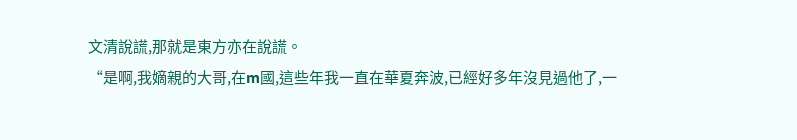文清說謊,那就是東方亦在說謊。
“是啊,我嫡親的大哥,在m國,這些年我一直在華夏奔波,已經好多年沒見過他了,一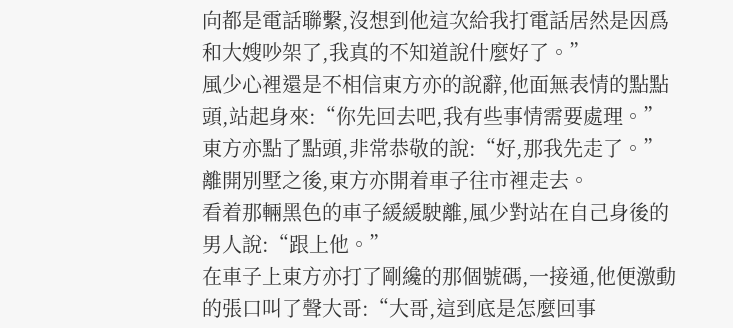向都是電話聯繫,沒想到他這次給我打電話居然是因爲和大嫂吵架了,我真的不知道說什麼好了。”
風少心裡還是不相信東方亦的說辭,他面無表情的點點頭,站起身來:“你先回去吧,我有些事情需要處理。”
東方亦點了點頭,非常恭敬的說:“好,那我先走了。”
離開別墅之後,東方亦開着車子往市裡走去。
看着那輛黑色的車子緩緩駛離,風少對站在自己身後的男人說:“跟上他。”
在車子上東方亦打了剛纔的那個號碼,一接通,他便激動的張口叫了聲大哥:“大哥,這到底是怎麼回事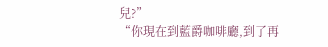兒?”
“你現在到藍爵咖啡廳,到了再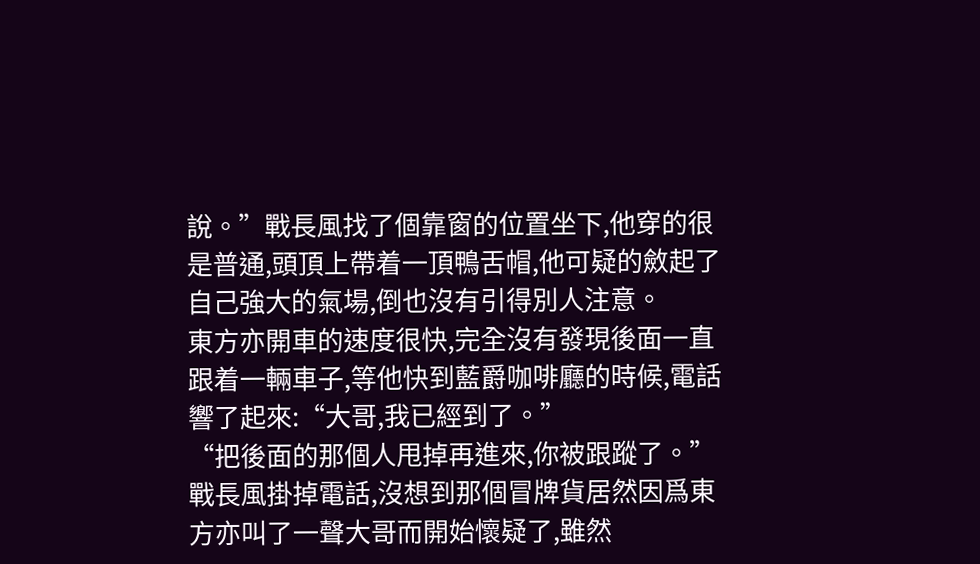說。”戰長風找了個靠窗的位置坐下,他穿的很是普通,頭頂上帶着一頂鴨舌帽,他可疑的斂起了自己強大的氣場,倒也沒有引得別人注意。
東方亦開車的速度很快,完全沒有發現後面一直跟着一輛車子,等他快到藍爵咖啡廳的時候,電話響了起來:“大哥,我已經到了。”
“把後面的那個人甩掉再進來,你被跟蹤了。”戰長風掛掉電話,沒想到那個冒牌貨居然因爲東方亦叫了一聲大哥而開始懷疑了,雖然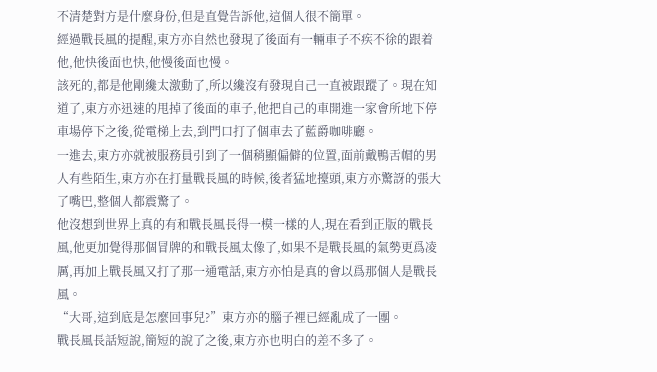不清楚對方是什麼身份,但是直覺告訴他,這個人很不簡單。
經過戰長風的提醒,東方亦自然也發現了後面有一輛車子不疾不徐的跟着他,他快後面也快,他慢後面也慢。
該死的,都是他剛纔太激動了,所以纔沒有發現自己一直被跟蹤了。現在知道了,東方亦迅速的甩掉了後面的車子,他把自己的車開進一家會所地下停車場停下之後,從電梯上去,到門口打了個車去了藍爵咖啡廳。
一進去,東方亦就被服務員引到了一個稍顯偏僻的位置,面前戴鴨舌帽的男人有些陌生,東方亦在打量戰長風的時候,後者猛地擡頭,東方亦驚訝的張大了嘴巴,整個人都震驚了。
他沒想到世界上真的有和戰長風長得一模一樣的人,現在看到正版的戰長風,他更加覺得那個冒牌的和戰長風太像了,如果不是戰長風的氣勢更爲凌厲,再加上戰長風又打了那一通電話,東方亦怕是真的會以爲那個人是戰長風。
“大哥,這到底是怎麼回事兒?”東方亦的腦子裡已經亂成了一團。
戰長風長話短說,簡短的說了之後,東方亦也明白的差不多了。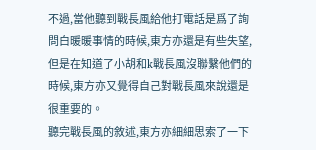不過,當他聽到戰長風給他打電話是爲了詢問白暖暖事情的時候,東方亦還是有些失望,但是在知道了小胡和k戰長風沒聯繫他們的時候,東方亦又覺得自己對戰長風來說還是很重要的。
聽完戰長風的敘述,東方亦細細思索了一下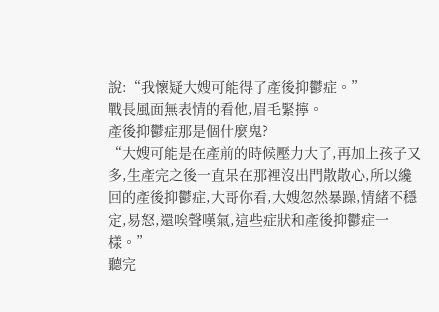說:“我懷疑大嫂可能得了產後抑鬱症。”
戰長風面無表情的看他,眉毛緊擰。
產後抑鬱症那是個什麼鬼?
“大嫂可能是在產前的時候壓力大了,再加上孩子又多,生產完之後一直呆在那裡沒出門散散心,所以纔回的產後抑鬱症,大哥你看,大嫂忽然暴躁,情緒不穩定,易怒,還唉聲嘆氣,這些症狀和產後抑鬱症一樣。”
聽完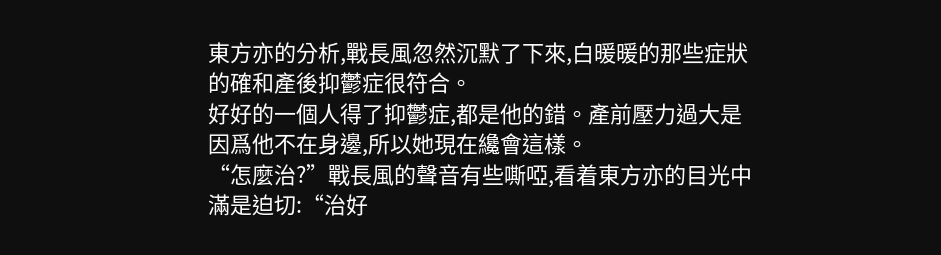東方亦的分析,戰長風忽然沉默了下來,白暖暖的那些症狀的確和產後抑鬱症很符合。
好好的一個人得了抑鬱症,都是他的錯。產前壓力過大是因爲他不在身邊,所以她現在纔會這樣。
“怎麼治?”戰長風的聲音有些嘶啞,看着東方亦的目光中滿是迫切:“治好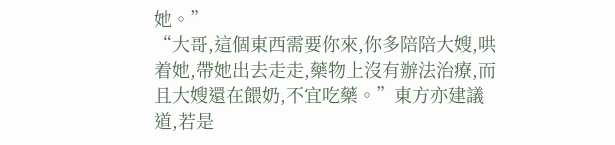她。”
“大哥,這個東西需要你來,你多陪陪大嫂,哄着她,帶她出去走走,藥物上沒有辦法治療,而且大嫂還在餵奶,不宜吃藥。”東方亦建議道,若是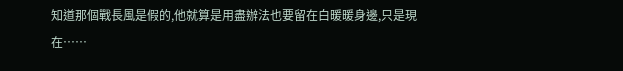知道那個戰長風是假的,他就算是用盡辦法也要留在白暖暖身邊,只是現在……